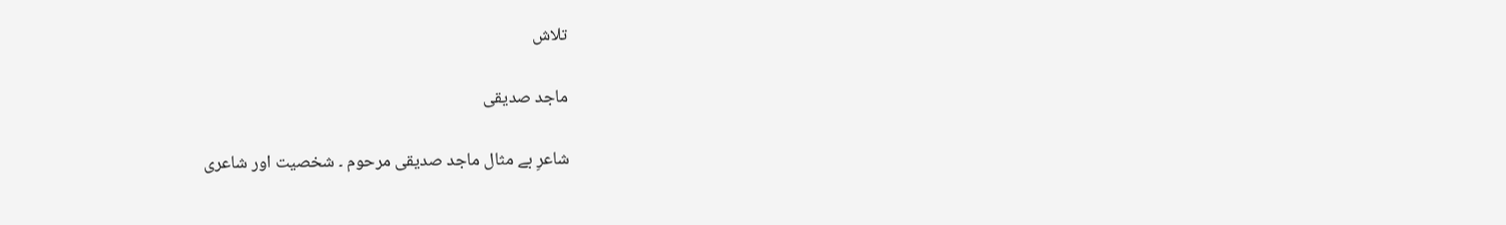تلاش

ماجد صدیقی

شاعرِ بے مثال ماجد صدیقی مرحوم ۔ شخصیت اور شاعری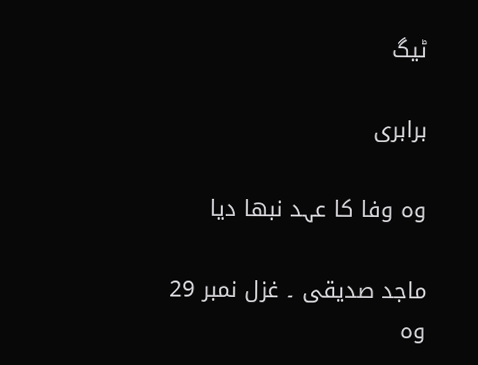ٹیگ

برابری

وہ وفا کا عہد نبھا دیا

ماجد صدیقی ۔ غزل نمبر 29
وہ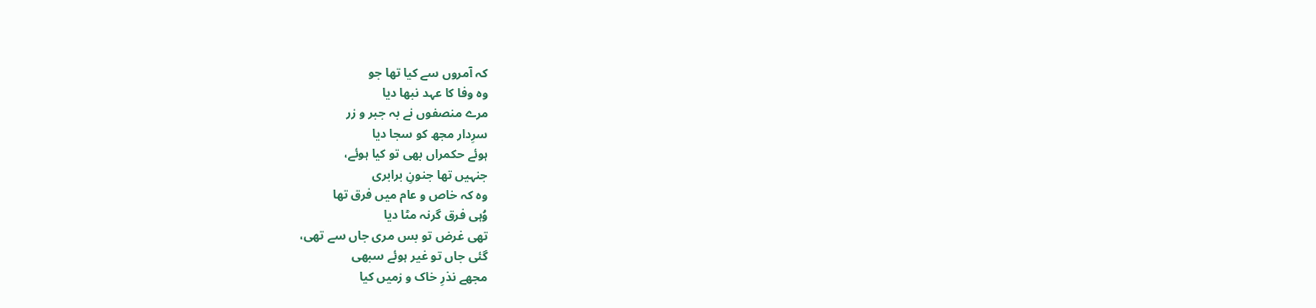کہ آمروں سے کیا تھا جو
وہ وفا کا عہد نبھا دیا
مرے منصفوں نے بہ جبر و زر
سرِدار مجھ کو سجا دیا
ہوئے حکمراں بھی تو کیا ہوئے،
جنہیں تھا جنونِ برابری
وہ کہ خاص و عام میں فرق تھا
وُہی فرق گرنہ مٹا دیا
تھی غرض تو بس مری جاں سے تھی،
گئی جاں تو غیر ہوئے سبھی
مجھے نذرِ خاک و زمیں کیا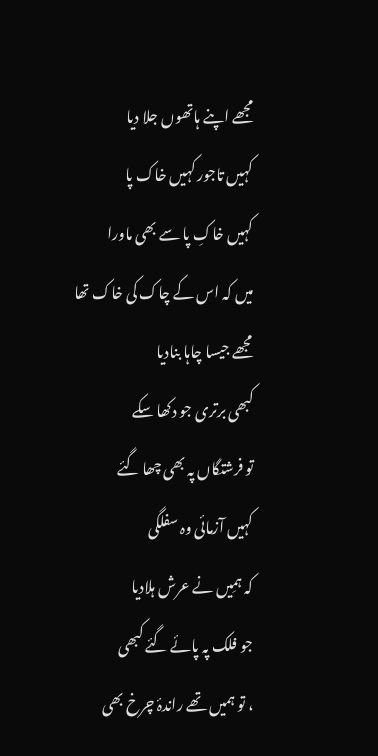مجھے اپنے ہاتھوں جلا دیا
کہیں تاجور کہیں خاک پا
کہیں خاکِ پا سے بھی ماورا
میں کہ اس کے چاک کی خاک تھا
مجھے جیسا چاہا بنادیا
کبھی برتری جو دکھا سکے
تو فرشتگاں پہ بھی چھا گئے
کہیں آزمائی وہ سفلگی
کہ ہمِیں نے عرش ہلادیا
جو فلک پہ پائے گئے کبھی
، تو ہمیں تھے راندۂ چرخ بھی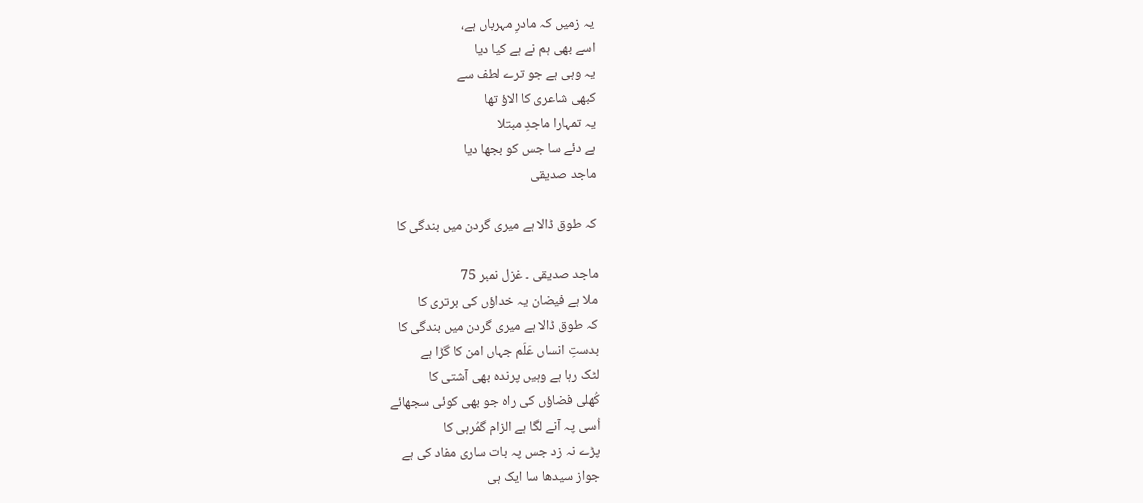یہ زمیں کہ مادرِ مہرباں ہے،
اسے بھی ہم نے ہے کیا دیا
یہ وہی ہے جو ترے لطف سے
کبھی شاعری کا الاؤ تھا
یہ تمہارا ماجدِ مبتلا
ہے دئے سا جس کو بجھا دیا
ماجد صدیقی

کہ طوق ڈالا ہے میری گردن میں بندگی کا

ماجد صدیقی ۔ غزل نمبر 75
ملا ہے فیضان یہ خداؤں کی برتری کا
کہ طوق ڈالا ہے میری گردن میں بندگی کا
بدستِ انساں عَلَم جہاں امن کا گڑا ہے
لٹک رہا ہے وہیں پرندہ بھی آشتی کا
کُھلی فضاؤں کی راہ جو بھی کوئی سجھائے
اُسی پہ آنے لگا ہے الزام گمُرہی کا
پڑے نہ زد جس پہ بات ساری مفاد کی ہے
جواز سیدھا سا ایک ہی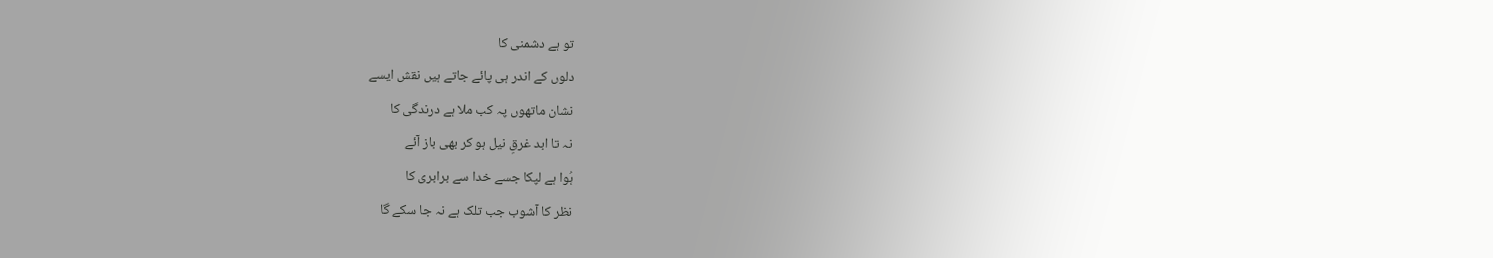تو ہے دشمنی کا
دلوں کے اندر ہی پائے جاتے ہیں نقش ایسے
نشان ماتھوں پہ کب ملا ہے درندگی کا
نہ تا ابد غرقِ نیل ہو کر بھی باز آئے
ہُوا ہے لپکا جسے خدا سے برابری کا
نظر کا آشوب جب تلک ہے نہ جا سکے گا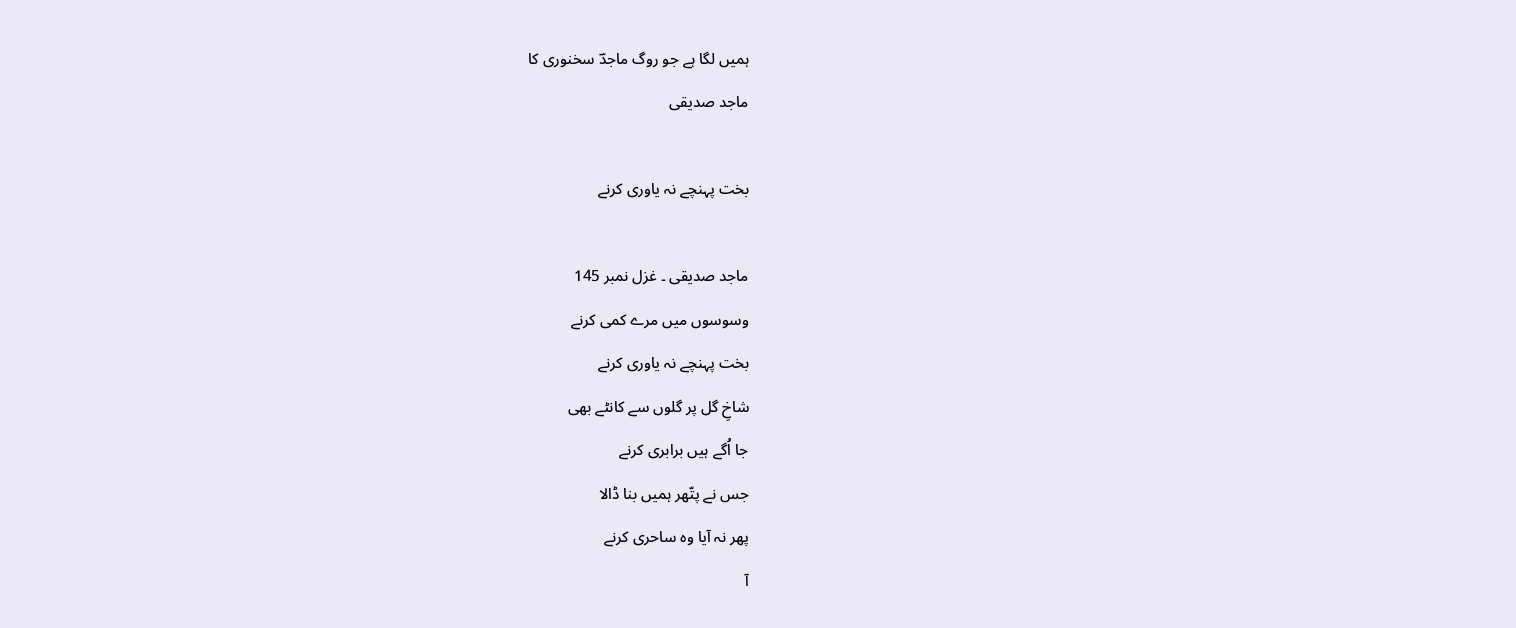ہمیں لگا ہے جو روگ ماجدؔ سخنوری کا
ماجد صدیقی

بخت پہنچے نہ یاوری کرنے

ماجد صدیقی ۔ غزل نمبر 145
وسوسوں میں مرے کمی کرنے
بخت پہنچے نہ یاوری کرنے
شاخِ گل پر گلوں سے کانٹے بھی
جا اُگے ہیں برابری کرنے
جس نے پتّھر ہمیں بنا ڈالا
پھر نہ آیا وہ ساحری کرنے
آ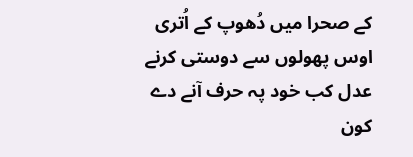کے صحرا میں دُھوپ کے اُتری
اوس پھولوں سے دوستی کرنے
عدل کب خود پہ حرف آنے دے
کون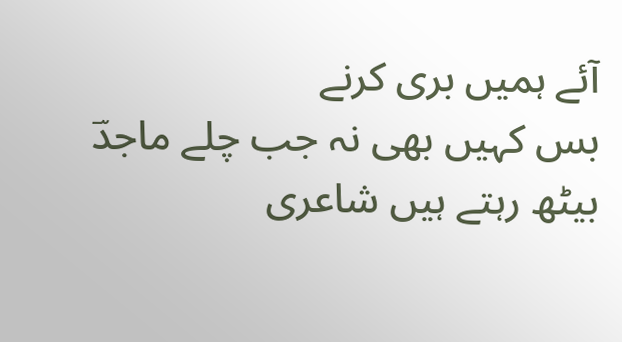آئے ہمیں بری کرنے
بس کہیں بھی نہ جب چلے ماجدؔ
بیٹھ رہتے ہیں شاعری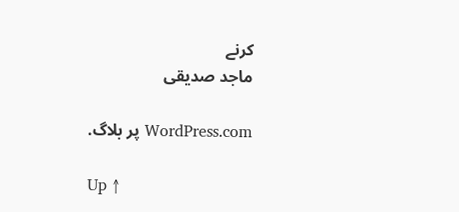کرنے
ماجد صدیقی

WordPress.com پر بلاگ.

Up ↑